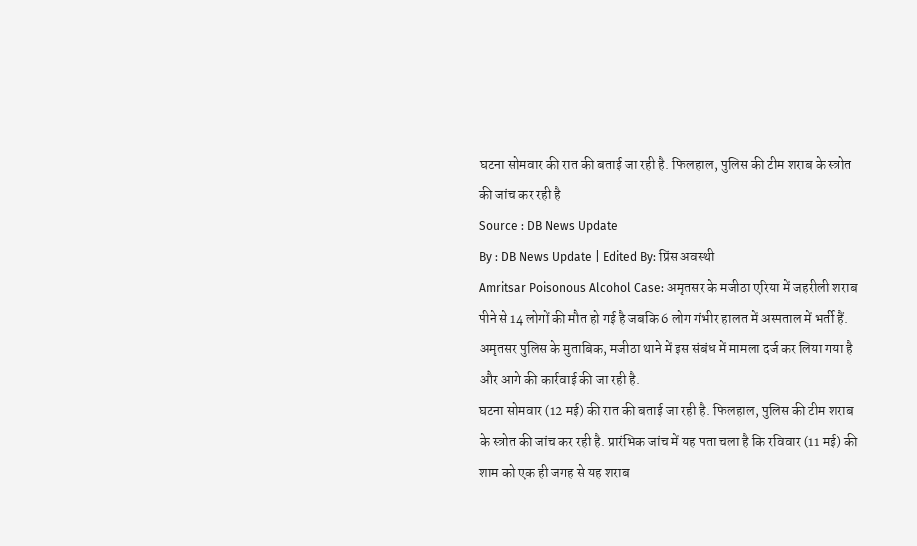घटना सोमवार की रात की बताई जा रही है. फिलहाल, पुलिस की टीम शराब के स्त्रोत की जांच कर रही है
Source : DB News Update
By : DB News Update | Edited By: प्रिंस अवस्थी
Amritsar Poisonous Alcohol Case: अमृतसर के मजीठा एरिया में जहरीली शराब पीने से 14 लोगों की मौत हो गई है जबकि 6 लोग गंभीर हालत में अस्पताल में भर्ती हैं. अमृतसर पुलिस के मुताबिक, मजीठा थाने में इस संबंध में मामला दर्ज कर लिया गया है और आगे की कार्रवाई की जा रही है.
घटना सोमवार (12 मई) की रात की बताई जा रही है. फिलहाल, पुलिस की टीम शराब के स्त्रोत की जांच कर रही है. प्रारंभिक जांच में यह पता चला है कि रविवार (11 मई) की शाम को एक ही जगह से यह शराब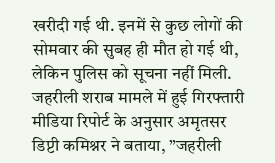खरीदी गई थी. इनमें से कुछ लोगों की सोमवार की सुबह ही मौत हो गई थी, लेकिन पुलिस को सूचना नहीं मिली.
जहरीली शराब मामले में हुई गिरफ्तारी
मीडिया रिपोर्ट के अनुसार अमृतसर डिप्टी कमिश्नर ने बताया, ”जहरीली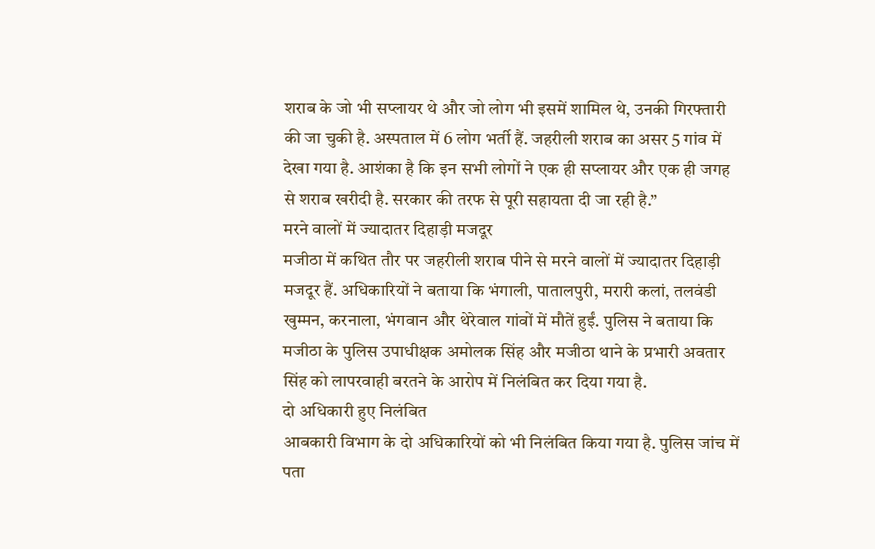शराब के जो भी सप्लायर थे और जो लोग भी इसमें शामिल थे, उनकी गिरफ्तारी की जा चुकी है. अस्पताल में 6 लोग भर्ती हैं. जहरीली शराब का असर 5 गांव में देखा गया है. आशंका है कि इन सभी लोगों ने एक ही सप्लायर और एक ही जगह से शराब खरीदी है. सरकार की तरफ से पूरी सहायता दी जा रही है.”
मरने वालों में ज्यादातर दिहाड़ी मजदूर
मजीठा में कथित तौर पर जहरीली शराब पीने से मरने वालों में ज्यादातर दिहाड़ी मजदूर हैं. अधिकारियों ने बताया कि भंगाली, पातालपुरी, मरारी कलां, तलवंडी खुम्मन, करनाला, भंगवान और थेरेवाल गांवों में मौतें हुईं. पुलिस ने बताया कि मजीठा के पुलिस उपाधीक्षक अमोलक सिंह और मजीठा थाने के प्रभारी अवतार सिंह को लापरवाही बरतने के आरोप में निलंबित कर दिया गया है.
दो अधिकारी हुए निलंबित
आबकारी विभाग के दो अधिकारियों को भी निलंबित किया गया है. पुलिस जांच में पता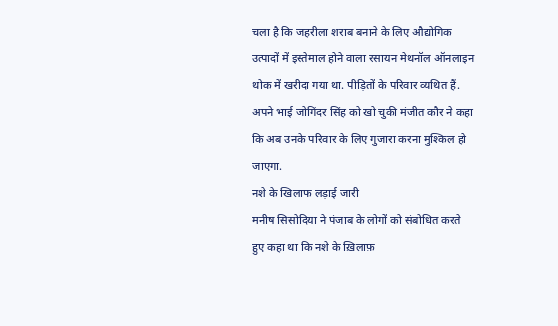चला है कि जहरीला शराब बनाने के लिए औद्योगिक उत्पादों में इस्तेमाल होने वाला रसायन मेथनॉल ऑनलाइन थोक में खरीदा गया था. पीड़ितों के परिवार व्यथित हैं. अपने भाई जोगिंदर सिंह को खो चुकी मंजीत कौर ने कहा कि अब उनके परिवार के लिए गुजारा करना मुश्किल हो जाएगा.
नशे के खिलाफ लड़ाई जारी
मनीष सिसोदिया ने पंजाब के लोगों को संबोधित करते हुए कहा था कि नशे के ख़िलाफ़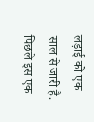लड़ाई को एक साल से जारी है. पिछले इस एक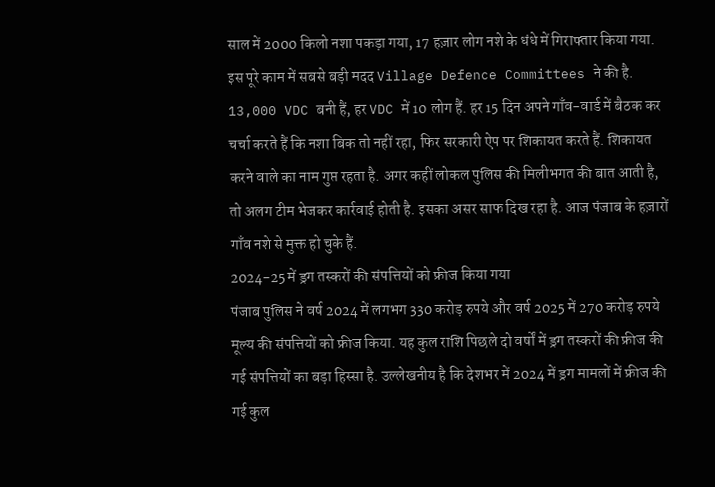साल में 2000 किलो नशा पकड़ा गया, 17 हज़ार लोग नशे के धंधे में गिराफ्तार किया गया. इस पूरे काम में सबसे बड़ी मदद Village Defence Committees ने की है. 13,000 VDC बनी हैं, हर VDC में 10 लोग हैं. हर 15 दिन अपने गाँव-वार्ड में बैठक कर चर्चा करते हैं कि नशा बिक तो नहीं रहा, फिर सरकारी ऐप पर शिकायत करते हैं. शिकायत करने वाले का नाम गुप्त रहता है. अगर कहीं लोकल पुलिस की मिलीभगत की बात आती है, तो अलग टीम भेजकर कार्रवाई होती है. इसका असर साफ दिख रहा है. आज पंजाब के हज़ारों गाँव नशे से मुक्त हो चुके हैं.
2024-25 में ड्रग तस्करों की संपत्तियों को फ्रीज किया गया
पंजाब पुलिस ने वर्ष 2024 में लगभग 330 करोड़ रुपये और वर्ष 2025 में 270 करोड़ रुपये मूल्य की संपत्तियों को फ्रीज किया. यह कुल राशि पिछले दो वर्षों में ड्रग तस्करों की फ्रीज की गई संपत्तियों का बड़ा हिस्सा है. उल्लेखनीय है कि देशभर में 2024 में ड्रग मामलों में फ्रीज की गई कुल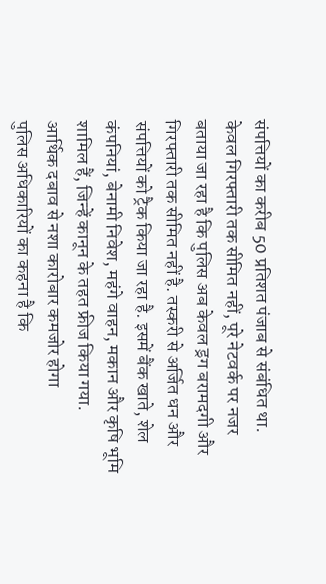संपत्तियों का करीब 50 प्रतिशत पंजाब से संबंधित था.
केवल गिरफ्तारी तक सीमित नहीं, पूरे नेटवर्क पर नजर
बताया जा रहा है कि पुलिस अब केवल ड्रग बरामदगी और गिरफ्तारी तक सीमित नहीं है. तस्करी से अर्जित धन और संपत्तियों को ट्रैक किया जा रहा है. इसमें बैंक खाते, शेल कंपनियां, बेनामी निवेश, महंगे वाहन, मकान और कृषि भूमि शामिल हैं, जिन्हें कानून के तहत फ्रीज किया गया.
आर्थिक दबाव से नशा कारोबार कमजोर होगा
पुलिस अधिकारियों का कहना है कि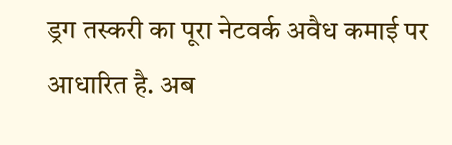ड्रग तस्करी का पूरा नेटवर्क अवैध कमाई पर आधारित है. अब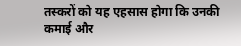तस्करों को यह एहसास होगा कि उनकी कमाई और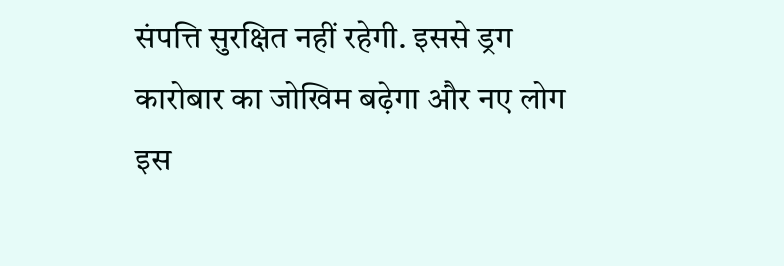संपत्ति सुरक्षित नहीं रहेगी. इससे ड्रग कारोबार का जोखिम बढ़ेगा और नए लोग इस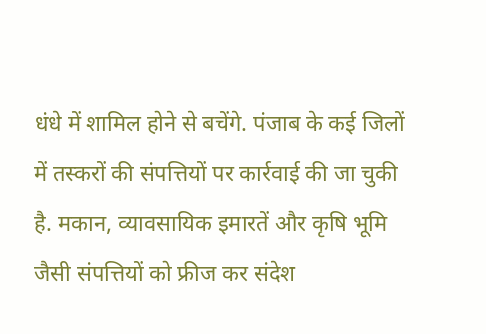धंधे में शामिल होने से बचेंगे. पंजाब के कई जिलों में तस्करों की संपत्तियों पर कार्रवाई की जा चुकी है. मकान, व्यावसायिक इमारतें और कृषि भूमि जैसी संपत्तियों को फ्रीज कर संदेश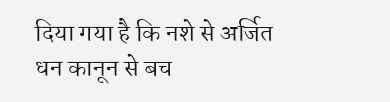दिया गया है कि नशे से अर्जित धन कानून से बच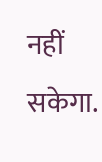नहीं सकेगा.